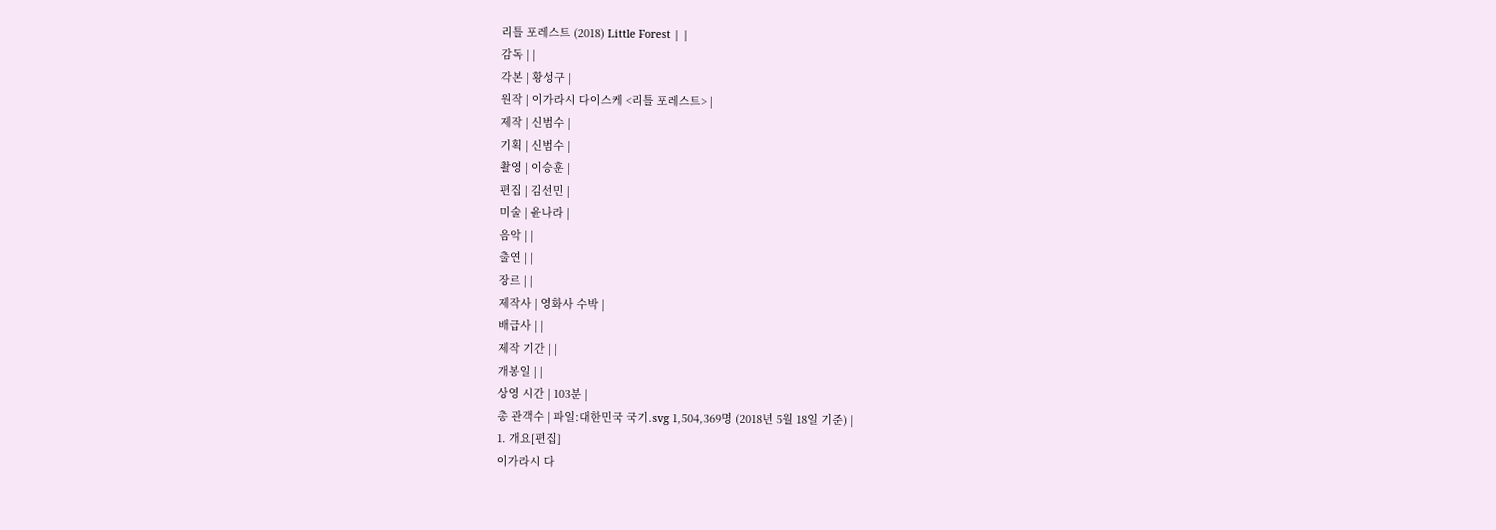리틀 포레스트 (2018) Little Forest | |
감독 | |
각본 | 황성구 |
원작 | 이가라시 다이스케 <리틀 포레스트> |
제작 | 신범수 |
기획 | 신범수 |
촬영 | 이승훈 |
편집 | 김선민 |
미술 | 윤나라 |
음악 | |
출연 | |
장르 | |
제작사 | 영화사 수박 |
배급사 | |
제작 기간 | |
개봉일 | |
상영 시간 | 103분 |
총 관객수 | 파일:대한민국 국기.svg 1,504,369명 (2018년 5월 18일 기준) |
1. 개요[편집]
이가라시 다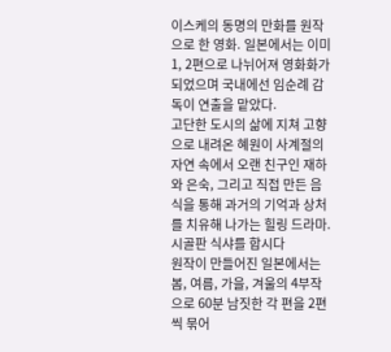이스케의 동명의 만화를 원작으로 한 영화. 일본에서는 이미 1, 2편으로 나뉘어져 영화화가 되었으며 국내에선 임순례 감독이 연출을 맡았다.
고단한 도시의 삶에 지쳐 고향으로 내려온 혜원이 사계절의 자연 속에서 오랜 친구인 재하와 은숙, 그리고 직접 만든 음식을 통해 과거의 기억과 상처를 치유해 나가는 힐링 드라마.시골판 식샤를 합시다
원작이 만들어진 일본에서는 봄, 여름, 가을, 겨울의 4부작으로 60분 남짓한 각 편을 2편씩 묶어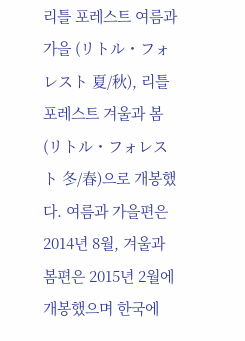리틀 포레스트 여름과 가을 (リトル・フォレスト 夏/秋), 리틀 포레스트 겨울과 봄 (リトル・フォレスト 冬/春)으로 개봉했다. 여름과 가을편은 2014년 8월, 겨울과 봄편은 2015년 2월에 개봉했으며 한국에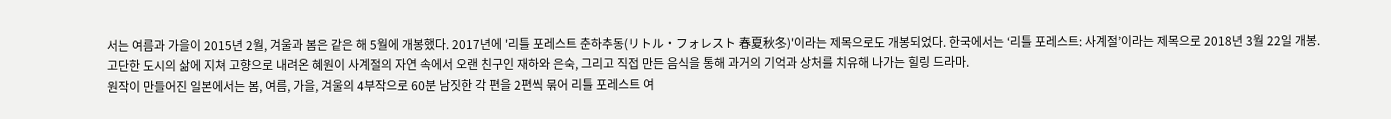서는 여름과 가을이 2015년 2월, 겨울과 봄은 같은 해 5월에 개봉했다. 2017년에 '리틀 포레스트 춘하추동(リトル・フォレスト 春夏秋冬)'이라는 제목으로도 개봉되었다. 한국에서는 ‘리틀 포레스트: 사계절’이라는 제목으로 2018년 3월 22일 개봉.
고단한 도시의 삶에 지쳐 고향으로 내려온 혜원이 사계절의 자연 속에서 오랜 친구인 재하와 은숙, 그리고 직접 만든 음식을 통해 과거의 기억과 상처를 치유해 나가는 힐링 드라마.
원작이 만들어진 일본에서는 봄, 여름, 가을, 겨울의 4부작으로 60분 남짓한 각 편을 2편씩 묶어 리틀 포레스트 여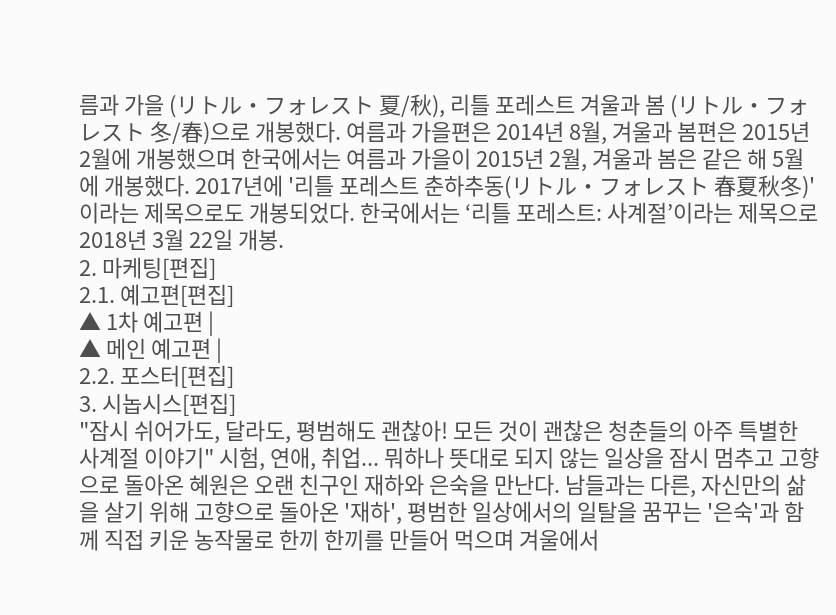름과 가을 (リトル・フォレスト 夏/秋), 리틀 포레스트 겨울과 봄 (リトル・フォレスト 冬/春)으로 개봉했다. 여름과 가을편은 2014년 8월, 겨울과 봄편은 2015년 2월에 개봉했으며 한국에서는 여름과 가을이 2015년 2월, 겨울과 봄은 같은 해 5월에 개봉했다. 2017년에 '리틀 포레스트 춘하추동(リトル・フォレスト 春夏秋冬)'이라는 제목으로도 개봉되었다. 한국에서는 ‘리틀 포레스트: 사계절’이라는 제목으로 2018년 3월 22일 개봉.
2. 마케팅[편집]
2.1. 예고편[편집]
▲ 1차 예고편 |
▲ 메인 예고편 |
2.2. 포스터[편집]
3. 시놉시스[편집]
"잠시 쉬어가도, 달라도, 평범해도 괜찮아! 모든 것이 괜찮은 청춘들의 아주 특별한 사계절 이야기" 시험, 연애, 취업... 뭐하나 뜻대로 되지 않는 일상을 잠시 멈추고 고향으로 돌아온 혜원은 오랜 친구인 재하와 은숙을 만난다. 남들과는 다른, 자신만의 삶을 살기 위해 고향으로 돌아온 '재하', 평범한 일상에서의 일탈을 꿈꾸는 '은숙'과 함께 직접 키운 농작물로 한끼 한끼를 만들어 먹으며 겨울에서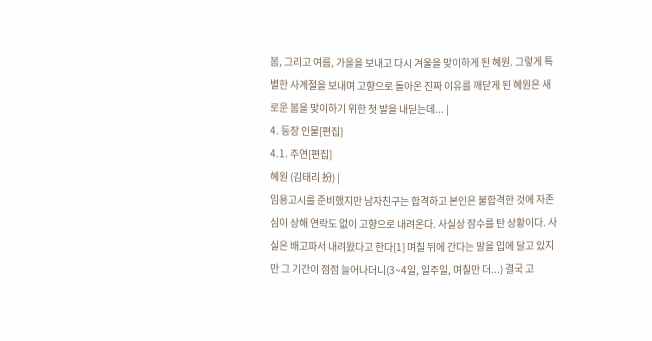봄, 그리고 여름, 가을을 보내고 다시 겨울을 맞이하게 된 혜원. 그렇게 특별한 사계절을 보내며 고향으로 돌아온 진짜 이유를 깨닫게 된 혜원은 새로운 봄을 맞이하기 위한 첫 발을 내딛는데... |
4. 등장 인물[편집]
4.1. 주연[편집]
혜원 (김태리 扮) |
임용고시를 준비했지만 남자친구는 합격하고 본인은 불합격한 것에 자존심이 상해 연락도 없이 고향으로 내려온다. 사실상 잠수를 탄 상황이다. 사실은 배고파서 내려왔다고 한다[1] 며칠 뒤에 간다는 말을 입에 달고 있지만 그 기간이 점점 늘어나더니(3~4일, 일주일, 며칠만 더...) 결국 고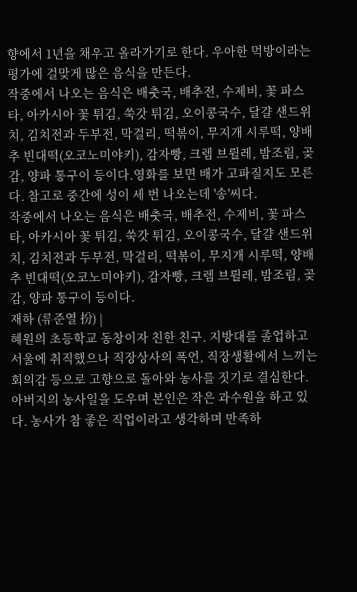향에서 1년을 채우고 올라가기로 한다. 우아한 먹방이라는 평가에 걸맞게 많은 음식을 만든다.
작중에서 나오는 음식은 배춧국, 배추전, 수제비, 꽃 파스타, 아카시아 꽃 튀김, 쑥갓 튀김, 오이콩국수, 달걀 샌드위치, 김치전과 두부전, 막걸리, 떡볶이, 무지개 시루떡, 양배추 빈대떡(오코노미야키), 감자빵, 크렘 브륄레, 밤조림, 곶감, 양파 통구이 등이다.영화를 보면 배가 고파질지도 모른다. 참고로 중간에 성이 세 번 나오는데 '송'씨다.
작중에서 나오는 음식은 배춧국, 배추전, 수제비, 꽃 파스타, 아카시아 꽃 튀김, 쑥갓 튀김, 오이콩국수, 달걀 샌드위치, 김치전과 두부전, 막걸리, 떡볶이, 무지개 시루떡, 양배추 빈대떡(오코노미야키), 감자빵, 크렘 브륄레, 밤조림, 곶감, 양파 통구이 등이다.
재하 (류준열 扮) |
혜원의 초등학교 동창이자 친한 친구. 지방대를 졸업하고 서울에 취직했으나 직장상사의 폭언, 직장생활에서 느끼는 회의감 등으로 고향으로 돌아와 농사를 짓기로 결심한다. 아버지의 농사일을 도우며 본인은 작은 과수원을 하고 있다. 농사가 참 좋은 직업이라고 생각하며 만족하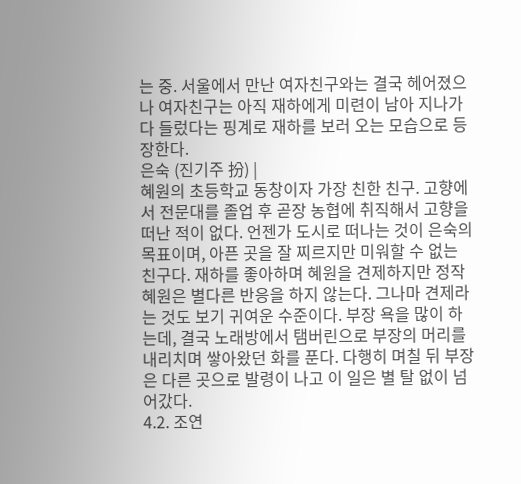는 중. 서울에서 만난 여자친구와는 결국 헤어졌으나 여자친구는 아직 재하에게 미련이 남아 지나가다 들렀다는 핑계로 재하를 보러 오는 모습으로 등장한다.
은숙 (진기주 扮) |
혜원의 초등학교 동창이자 가장 친한 친구. 고향에서 전문대를 졸업 후 곧장 농협에 취직해서 고향을 떠난 적이 없다. 언젠가 도시로 떠나는 것이 은숙의 목표이며, 아픈 곳을 잘 찌르지만 미워할 수 없는 친구다. 재하를 좋아하며 혜원을 견제하지만 정작 혜원은 별다른 반응을 하지 않는다. 그나마 견제라는 것도 보기 귀여운 수준이다. 부장 욕을 많이 하는데, 결국 노래방에서 탬버린으로 부장의 머리를 내리치며 쌓아왔던 화를 푼다. 다행히 며칠 뒤 부장은 다른 곳으로 발령이 나고 이 일은 별 탈 없이 넘어갔다.
4.2. 조연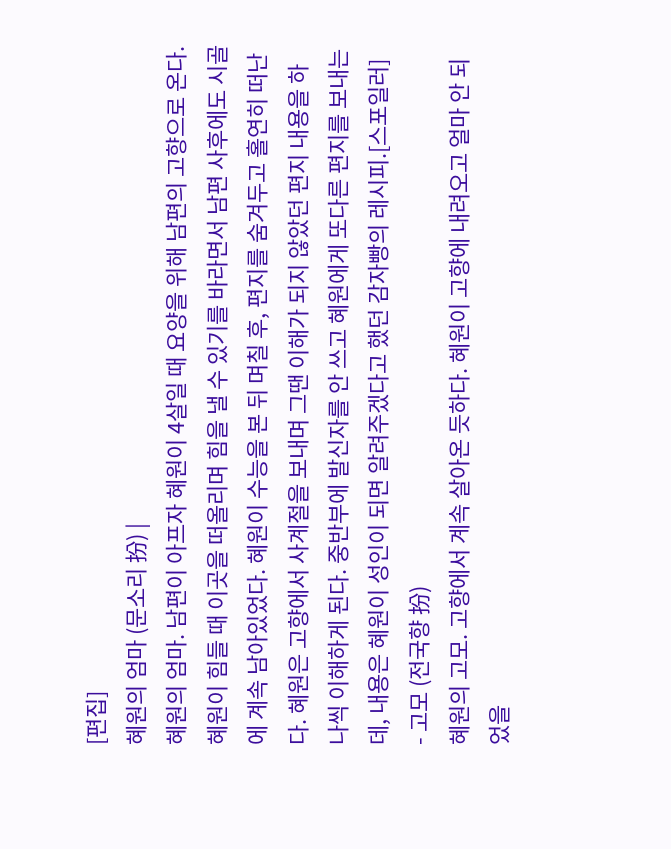[편집]
혜원의 엄마 (문소리 扮) |
혜원의 엄마. 남편이 아프자 혜원이 4살일 때 요양을 위해 남편의 고향으로 온다. 혜원이 힘들 때 이곳을 떠올리며 힘을 낼 수 있기를 바라면서 남편 사후에도 시골에 계속 남아있었다. 혜원이 수능을 본 뒤 며칠 후, 편지를 숨겨두고 홀연히 떠난다. 혜원은 고향에서 사계절을 보내며 그땐 이해가 되지 않았던 편지 내용을 하나씩 이해하게 된다. 중반부에 발신자를 안 쓰고 혜원에게 또다른 편지를 보내는데, 내용은 혜원이 성인이 되면 알려주겠다고 했던 감자빵의 레시피.[스포일러]
- 고모 (전국향 扮)
혜원의 고모. 고향에서 계속 살아온 듯하다. 혜원이 고향에 내려오고 얼마 안 되었을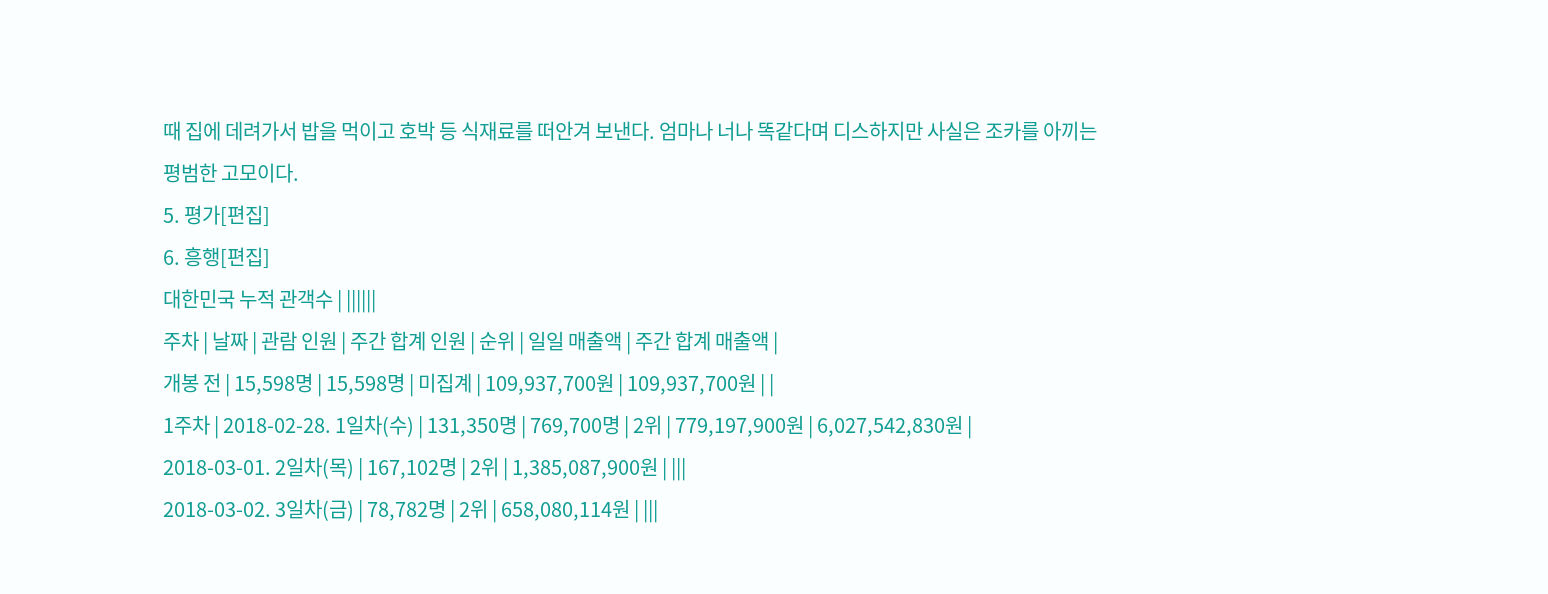때 집에 데려가서 밥을 먹이고 호박 등 식재료를 떠안겨 보낸다. 엄마나 너나 똑같다며 디스하지만 사실은 조카를 아끼는 평범한 고모이다.
5. 평가[편집]
6. 흥행[편집]
대한민국 누적 관객수 | ||||||
주차 | 날짜 | 관람 인원 | 주간 합계 인원 | 순위 | 일일 매출액 | 주간 합계 매출액 |
개봉 전 | 15,598명 | 15,598명 | 미집계 | 109,937,700원 | 109,937,700원 | |
1주차 | 2018-02-28. 1일차(수) | 131,350명 | 769,700명 | 2위 | 779,197,900원 | 6,027,542,830원 |
2018-03-01. 2일차(목) | 167,102명 | 2위 | 1,385,087,900원 | |||
2018-03-02. 3일차(금) | 78,782명 | 2위 | 658,080,114원 | |||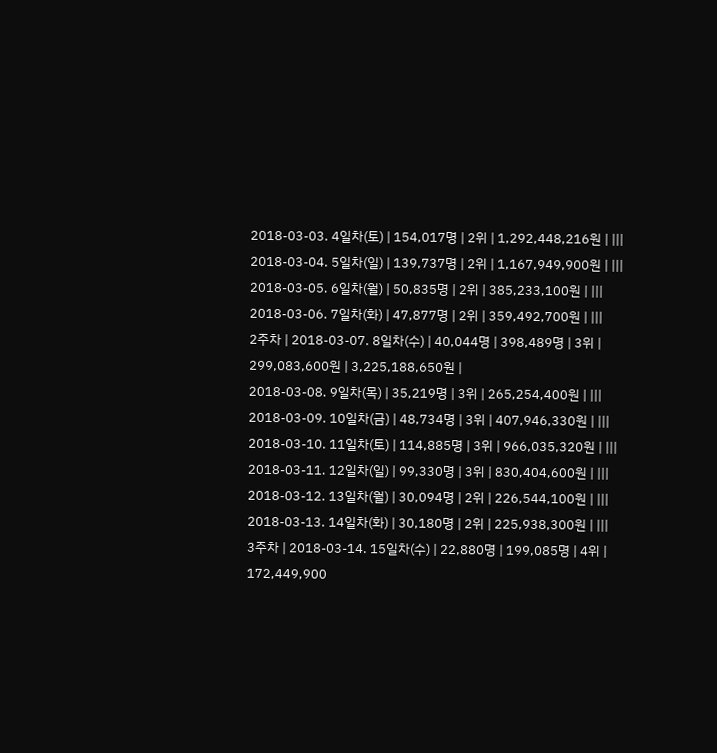2018-03-03. 4일차(토) | 154,017명 | 2위 | 1,292,448,216원 | |||
2018-03-04. 5일차(일) | 139,737명 | 2위 | 1,167,949,900원 | |||
2018-03-05. 6일차(월) | 50,835명 | 2위 | 385,233,100원 | |||
2018-03-06. 7일차(화) | 47,877명 | 2위 | 359,492,700원 | |||
2주차 | 2018-03-07. 8일차(수) | 40,044명 | 398,489명 | 3위 | 299,083,600원 | 3,225,188,650원 |
2018-03-08. 9일차(목) | 35,219명 | 3위 | 265,254,400원 | |||
2018-03-09. 10일차(금) | 48,734명 | 3위 | 407,946,330원 | |||
2018-03-10. 11일차(토) | 114,885명 | 3위 | 966,035,320원 | |||
2018-03-11. 12일차(일) | 99,330명 | 3위 | 830,404,600원 | |||
2018-03-12. 13일차(월) | 30,094명 | 2위 | 226,544,100원 | |||
2018-03-13. 14일차(화) | 30,180명 | 2위 | 225,938,300원 | |||
3주차 | 2018-03-14. 15일차(수) | 22,880명 | 199,085명 | 4위 | 172,449,900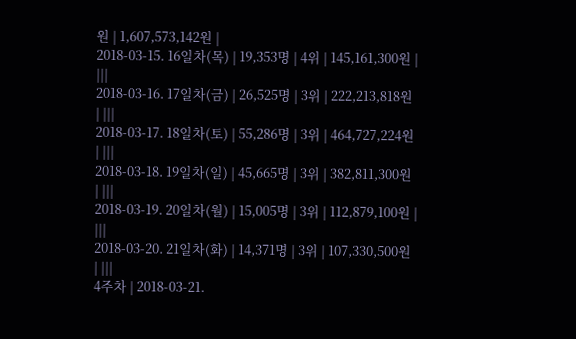원 | 1,607,573,142원 |
2018-03-15. 16일차(목) | 19,353명 | 4위 | 145,161,300원 | |||
2018-03-16. 17일차(금) | 26,525명 | 3위 | 222,213,818원 | |||
2018-03-17. 18일차(토) | 55,286명 | 3위 | 464,727,224원 | |||
2018-03-18. 19일차(일) | 45,665명 | 3위 | 382,811,300원 | |||
2018-03-19. 20일차(월) | 15,005명 | 3위 | 112,879,100원 | |||
2018-03-20. 21일차(화) | 14,371명 | 3위 | 107,330,500원 | |||
4주차 | 2018-03-21.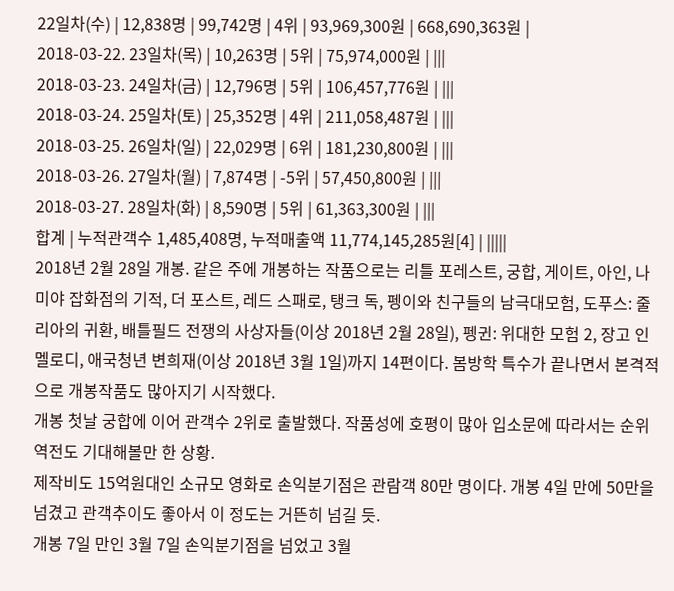22일차(수) | 12,838명 | 99,742명 | 4위 | 93,969,300원 | 668,690,363원 |
2018-03-22. 23일차(목) | 10,263명 | 5위 | 75,974,000원 | |||
2018-03-23. 24일차(금) | 12,796명 | 5위 | 106,457,776원 | |||
2018-03-24. 25일차(토) | 25,352명 | 4위 | 211,058,487원 | |||
2018-03-25. 26일차(일) | 22,029명 | 6위 | 181,230,800원 | |||
2018-03-26. 27일차(월) | 7,874명 | -5위 | 57,450,800원 | |||
2018-03-27. 28일차(화) | 8,590명 | 5위 | 61,363,300원 | |||
합계 | 누적관객수 1,485,408명, 누적매출액 11,774,145,285원[4] | |||||
2018년 2월 28일 개봉. 같은 주에 개봉하는 작품으로는 리틀 포레스트, 궁합, 게이트, 아인, 나미야 잡화점의 기적, 더 포스트, 레드 스패로, 탱크 독, 펭이와 친구들의 남극대모험, 도푸스: 줄리아의 귀환, 배틀필드 전쟁의 사상자들(이상 2018년 2월 28일), 펭귄: 위대한 모험 2, 장고 인 멜로디, 애국청년 변희재(이상 2018년 3월 1일)까지 14편이다. 봄방학 특수가 끝나면서 본격적으로 개봉작품도 많아지기 시작했다.
개봉 첫날 궁합에 이어 관객수 2위로 출발했다. 작품성에 호평이 많아 입소문에 따라서는 순위 역전도 기대해볼만 한 상황.
제작비도 15억원대인 소규모 영화로 손익분기점은 관람객 80만 명이다. 개봉 4일 만에 50만을 넘겼고 관객추이도 좋아서 이 정도는 거뜬히 넘길 듯.
개봉 7일 만인 3월 7일 손익분기점을 넘었고 3월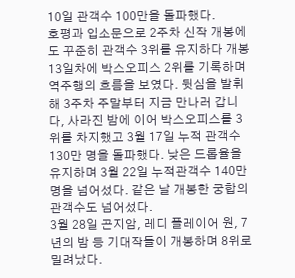10일 관객수 100만을 돌파했다.
호평과 입소문으로 2주차 신작 개봉에도 꾸준히 관객수 3위를 유지하다 개봉 13일차에 박스오피스 2위를 기록하며 역주행의 흐름을 보였다. 뒷심을 발휘해 3주차 주말부터 지금 만나러 갑니다, 사라진 밤에 이어 박스오피스를 3위를 차지했고 3월 17일 누적 관객수 130만 명을 돌파했다. 낮은 드롭율을 유지하며 3월 22일 누적관객수 140만명을 넘어섰다. 같은 날 개봉한 궁합의 관객수도 넘어섰다.
3월 28일 곤지암, 레디 플레이어 원, 7년의 밤 등 기대작들이 개봉하며 8위로 밀려났다.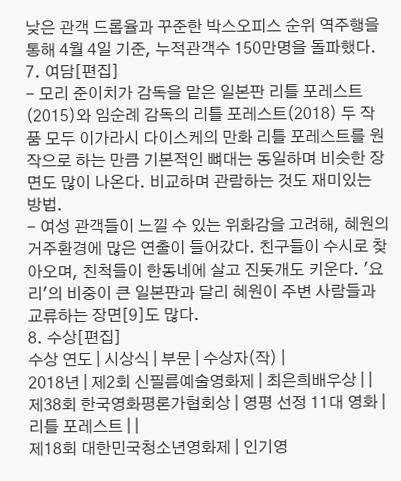낮은 관객 드롭율과 꾸준한 박스오피스 순위 역주행을 통해 4월 4일 기준, 누적관객수 150만명을 돌파했다.
7. 여담[편집]
- 모리 준이치가 감독을 맡은 일본판 리틀 포레스트(2015)와 임순례 감독의 리틀 포레스트(2018) 두 작품 모두 이가라시 다이스케의 만화 리틀 포레스트를 원작으로 하는 만큼 기본적인 뼈대는 동일하며 비슷한 장면도 많이 나온다. 비교하며 관람하는 것도 재미있는 방법.
- 여성 관객들이 느낄 수 있는 위화감을 고려해, 혜원의 거주환경에 많은 연출이 들어갔다. 친구들이 수시로 찾아오며, 친척들이 한동네에 살고 진돗개도 키운다. '요리'의 비중이 큰 일본판과 달리 혜원이 주변 사람들과 교류하는 장면[9]도 많다.
8. 수상[편집]
수상 연도 | 시상식 | 부문 | 수상자(작) |
2018년 | 제2회 신필름예술영화제 | 최은희배우상 | |
제38회 한국영화평론가협회상 | 영평 선정 11대 영화 | 리틀 포레스트 | |
제18회 대한민국청소년영화제 | 인기영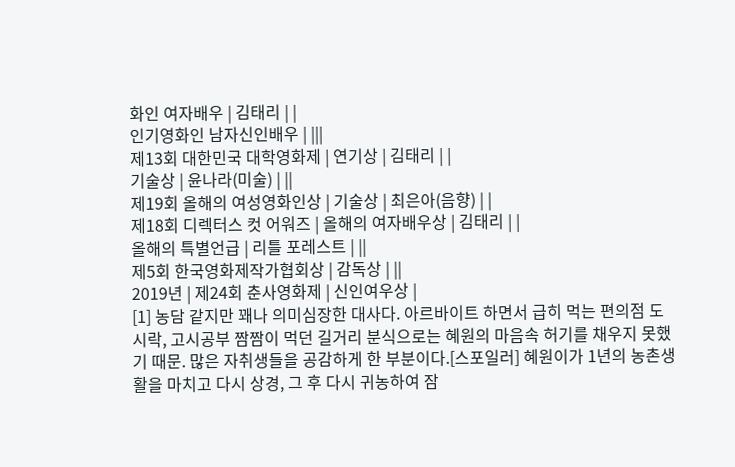화인 여자배우 | 김태리 | |
인기영화인 남자신인배우 | |||
제13회 대한민국 대학영화제 | 연기상 | 김태리 | |
기술상 | 윤나라(미술) | ||
제19회 올해의 여성영화인상 | 기술상 | 최은아(음향) | |
제18회 디렉터스 컷 어워즈 | 올해의 여자배우상 | 김태리 | |
올해의 특별언급 | 리틀 포레스트 | ||
제5회 한국영화제작가협회상 | 감독상 | ||
2019년 | 제24회 춘사영화제 | 신인여우상 |
[1] 농담 같지만 꽤나 의미심장한 대사다. 아르바이트 하면서 급히 먹는 편의점 도시락, 고시공부 짬짬이 먹던 길거리 분식으로는 혜원의 마음속 허기를 채우지 못했기 때문. 많은 자취생들을 공감하게 한 부분이다.[스포일러] 혜원이가 1년의 농촌생활을 마치고 다시 상경, 그 후 다시 귀농하여 잠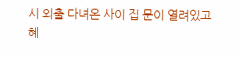시 외출 다녀온 사이 집 문이 열려있고 혜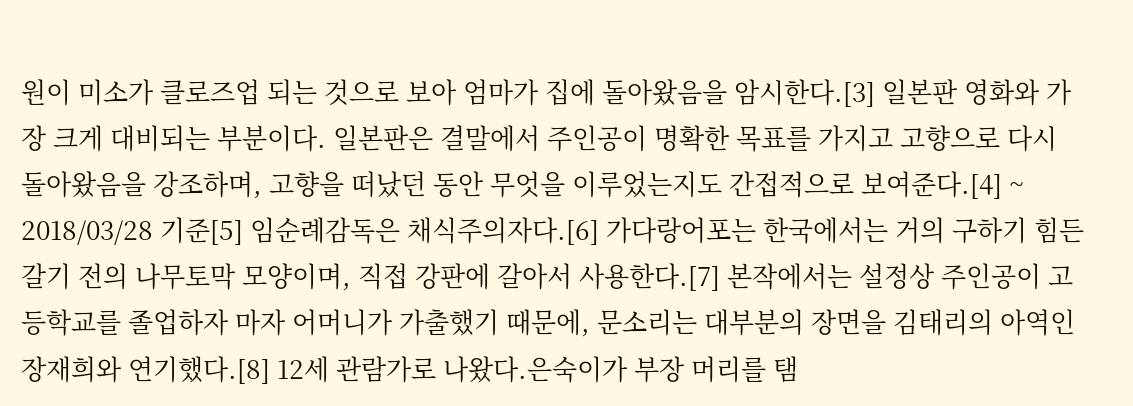원이 미소가 클로즈업 되는 것으로 보아 엄마가 집에 돌아왔음을 암시한다.[3] 일본판 영화와 가장 크게 대비되는 부분이다. 일본판은 결말에서 주인공이 명확한 목표를 가지고 고향으로 다시 돌아왔음을 강조하며, 고향을 떠났던 동안 무엇을 이루었는지도 간접적으로 보여준다.[4] ~ 2018/03/28 기준[5] 임순례감독은 채식주의자다.[6] 가다랑어포는 한국에서는 거의 구하기 힘든 갈기 전의 나무토막 모양이며, 직접 강판에 갈아서 사용한다.[7] 본작에서는 설정상 주인공이 고등학교를 졸업하자 마자 어머니가 가출했기 때문에, 문소리는 대부분의 장면을 김태리의 아역인 장재희와 연기했다.[8] 12세 관람가로 나왔다.은숙이가 부장 머리를 탬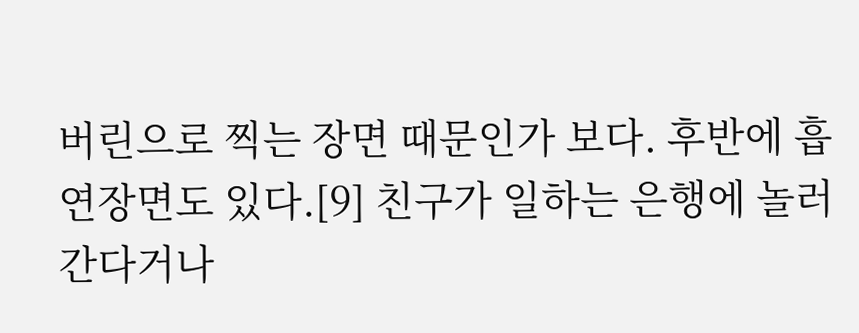버린으로 찍는 장면 때문인가 보다. 후반에 흡연장면도 있다.[9] 친구가 일하는 은행에 놀러간다거나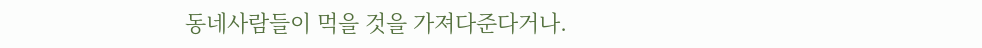동네사람들이 먹을 것을 가져다준다거나.